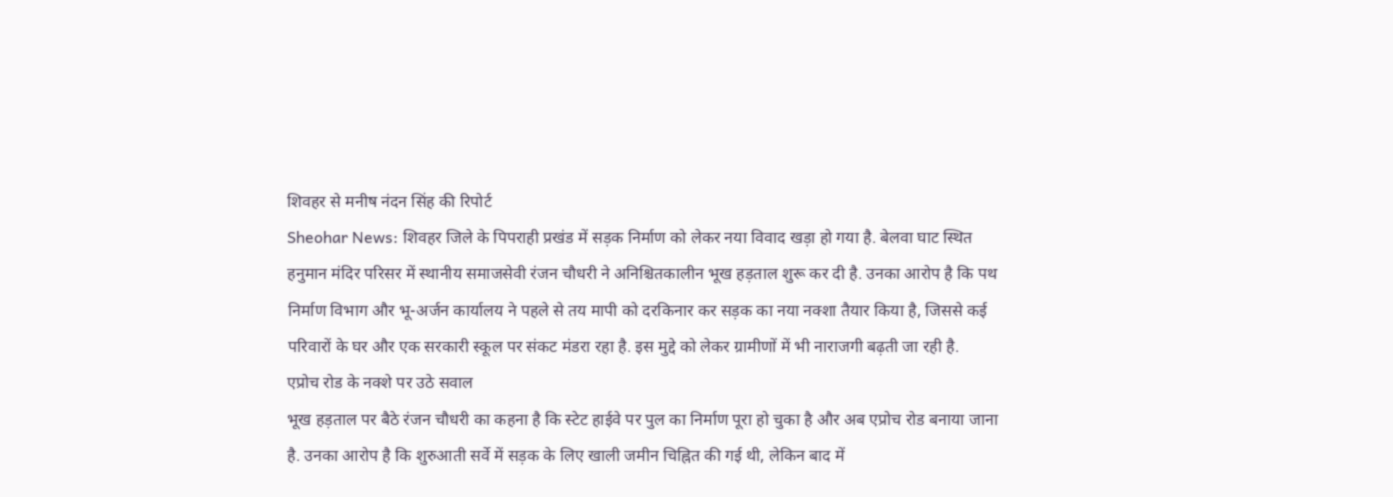शिवहर से मनीष नंदन सिंह की रिपोर्ट
Sheohar News: शिवहर जिले के पिपराही प्रखंड में सड़क निर्माण को लेकर नया विवाद खड़ा हो गया है. बेलवा घाट स्थित हनुमान मंदिर परिसर में स्थानीय समाजसेवी रंजन चौधरी ने अनिश्चितकालीन भूख हड़ताल शुरू कर दी है. उनका आरोप है कि पथ निर्माण विभाग और भू-अर्जन कार्यालय ने पहले से तय मापी को दरकिनार कर सड़क का नया नक्शा तैयार किया है, जिससे कई परिवारों के घर और एक सरकारी स्कूल पर संकट मंडरा रहा है. इस मुद्दे को लेकर ग्रामीणों में भी नाराजगी बढ़ती जा रही है.
एप्रोच रोड के नक्शे पर उठे सवाल
भूख हड़ताल पर बैठे रंजन चौधरी का कहना है कि स्टेट हाईवे पर पुल का निर्माण पूरा हो चुका है और अब एप्रोच रोड बनाया जाना है. उनका आरोप है कि शुरुआती सर्वे में सड़क के लिए खाली जमीन चिह्नित की गई थी, लेकिन बाद में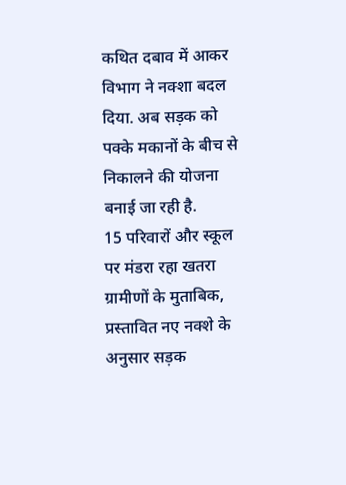कथित दबाव में आकर विभाग ने नक्शा बदल दिया. अब सड़क को पक्के मकानों के बीच से निकालने की योजना बनाई जा रही है.
15 परिवारों और स्कूल पर मंडरा रहा खतरा
ग्रामीणों के मुताबिक, प्रस्तावित नए नक्शे के अनुसार सड़क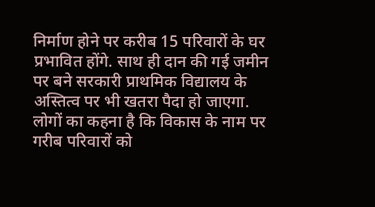निर्माण होने पर करीब 15 परिवारों के घर प्रभावित होंगे. साथ ही दान की गई जमीन पर बने सरकारी प्राथमिक विद्यालय के अस्तित्व पर भी खतरा पैदा हो जाएगा. लोगों का कहना है कि विकास के नाम पर गरीब परिवारों को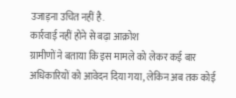उजाड़ना उचित नहीं है.
कार्रवाई नहीं होने से बढ़ा आक्रोश
ग्रामीणों ने बताया कि इस मामले को लेकर कई बार अधिकारियों को आवेदन दिया गया, लेकिन अब तक कोई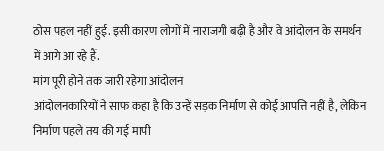ठोस पहल नहीं हुई. इसी कारण लोगों में नाराजगी बढ़ी है और वे आंदोलन के समर्थन में आगे आ रहे हैं.
मांग पूरी होने तक जारी रहेगा आंदोलन
आंदोलनकारियों ने साफ कहा है कि उन्हें सड़क निर्माण से कोई आपत्ति नहीं है, लेकिन निर्माण पहले तय की गई मापी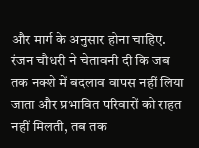और मार्ग के अनुसार होना चाहिए. रंजन चौधरी ने चेतावनी दी कि जब तक नक्शे में बदलाव वापस नहीं लिया जाता और प्रभावित परिवारों को राहत नहीं मिलती, तब तक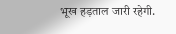भूख हड़ताल जारी रहेगी.